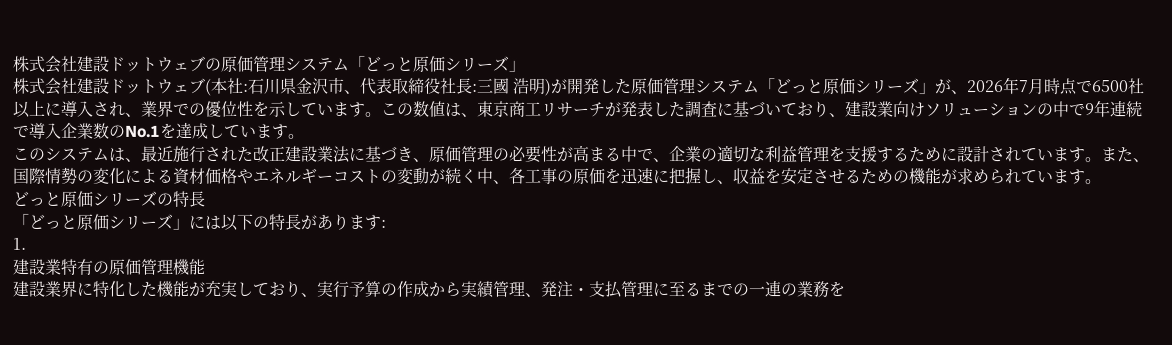株式会社建設ドットウェブの原価管理システム「どっと原価シリーズ」
株式会社建設ドットウェブ(本社:石川県金沢市、代表取締役社長:三國 浩明)が開発した原価管理システム「どっと原価シリーズ」が、2026年7月時点で6500社以上に導入され、業界での優位性を示しています。この数値は、東京商工リサーチが発表した調査に基づいており、建設業向けソリューションの中で9年連続で導入企業数のNo.1を達成しています。
このシステムは、最近施行された改正建設業法に基づき、原価管理の必要性が高まる中で、企業の適切な利益管理を支援するために設計されています。また、国際情勢の変化による資材価格やエネルギーコストの変動が続く中、各工事の原価を迅速に把握し、収益を安定させるための機能が求められています。
どっと原価シリーズの特長
「どっと原価シリーズ」には以下の特長があります:
1.
建設業特有の原価管理機能
建設業界に特化した機能が充実しており、実行予算の作成から実績管理、発注・支払管理に至るまでの一連の業務を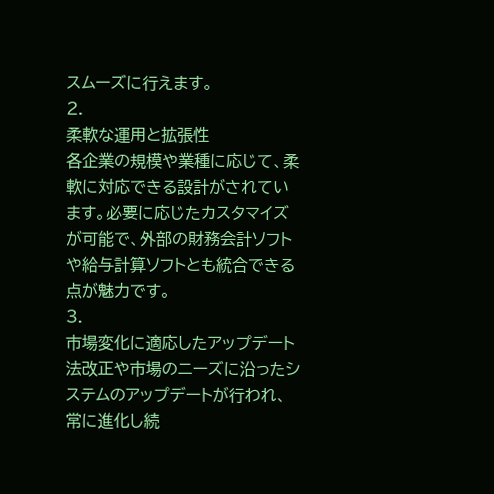スムーズに行えます。
2.
柔軟な運用と拡張性
各企業の規模や業種に応じて、柔軟に対応できる設計がされています。必要に応じたカスタマイズが可能で、外部の財務会計ソフトや給与計算ソフトとも統合できる点が魅力です。
3.
市場変化に適応したアップデート
法改正や市場のニーズに沿ったシステムのアップデートが行われ、常に進化し続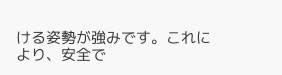ける姿勢が強みです。これにより、安全で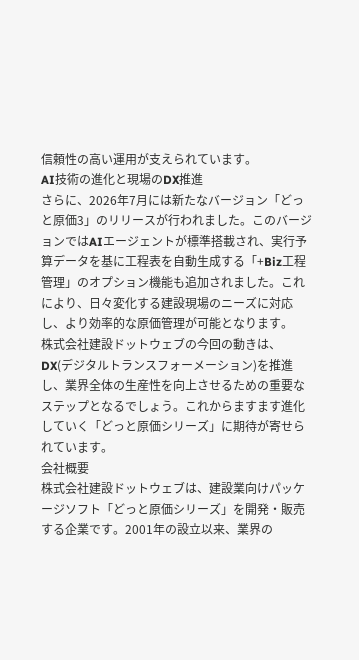信頼性の高い運用が支えられています。
AI技術の進化と現場のDX推進
さらに、2026年7月には新たなバージョン「どっと原価3」のリリースが行われました。このバージョンではAIエージェントが標準搭載され、実行予算データを基に工程表を自動生成する「+Biz工程管理」のオプション機能も追加されました。これにより、日々変化する建設現場のニーズに対応し、より効率的な原価管理が可能となります。
株式会社建設ドットウェブの今回の動きは、DX(デジタルトランスフォーメーション)を推進し、業界全体の生産性を向上させるための重要なステップとなるでしょう。これからますます進化していく「どっと原価シリーズ」に期待が寄せられています。
会社概要
株式会社建設ドットウェブは、建設業向けパッケージソフト「どっと原価シリーズ」を開発・販売する企業です。2001年の設立以来、業界の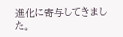進化に寄与してきました。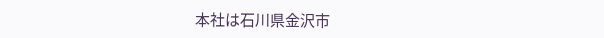本社は石川県金沢市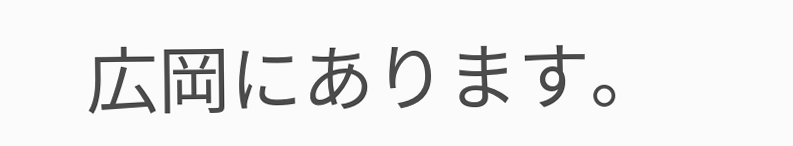広岡にあります。